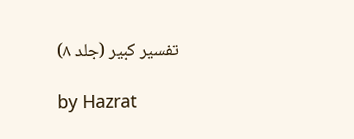تفسیر کبیر (جلد ۸)

by Hazrat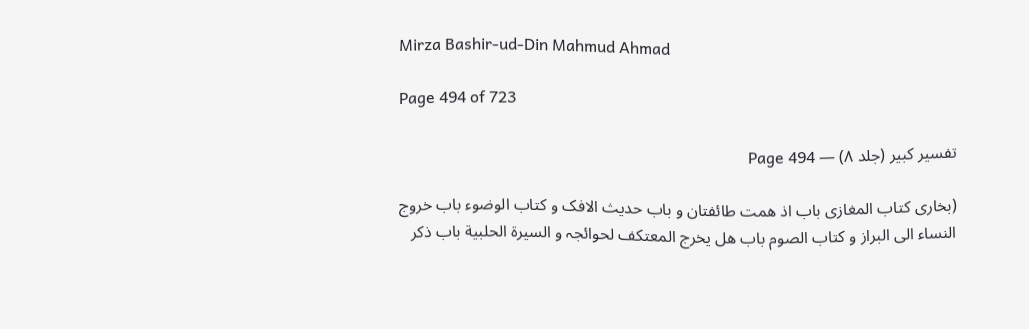Mirza Bashir-ud-Din Mahmud Ahmad

Page 494 of 723

تفسیر کبیر (جلد ۸) — Page 494

(بخاری کتاب المغازی باب اذ ھمت طائفتان و باب حدیث الافک و کتاب الوضوء باب خروج النساء الی البراز و کتاب الصوم باب ھل یخرج المعتکف لحوائجہ و السیرة الحلبیة باب ذکر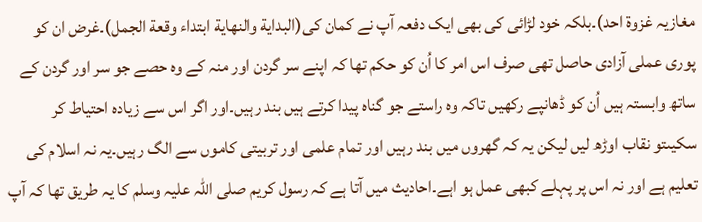مغازیہ غزوة احد)۔بلکہ خود لڑائی کی بھی ایک دفعہ آپ نے کمان کی(البدایة والنھایة ابتداء وقعة الجمل)۔غرض ان کو پوری عملی آزادی حاصل تھی صرف اس امر کا اُن کو حکم تھا کہ اپنے سر گردن اور منہ کے وہ حصے جو سر اور گردن کے ساتھ وابستہ ہیں اُن کو ڈھانپے رکھیں تاکہ وہ راستے جو گناہ پیدا کرتے ہیں بند رہیں۔اور اگر اس سے زیادہ احتیاط کر سکیںتو نقاب اوڑھ لیں لیکن یہ کہ گھروں میں بند رہیں اور تمام علمی اور تربیتی کاموں سے الگ رہیں۔یہ نہ اسلام کی تعلیم ہے اور نہ اس پر پہلے کبھی عمل ہو اہے۔احادیث میں آتا ہے کہ رسول کریم صلی اللہ علیہ وسلم کا یہ طریق تھا کہ آپ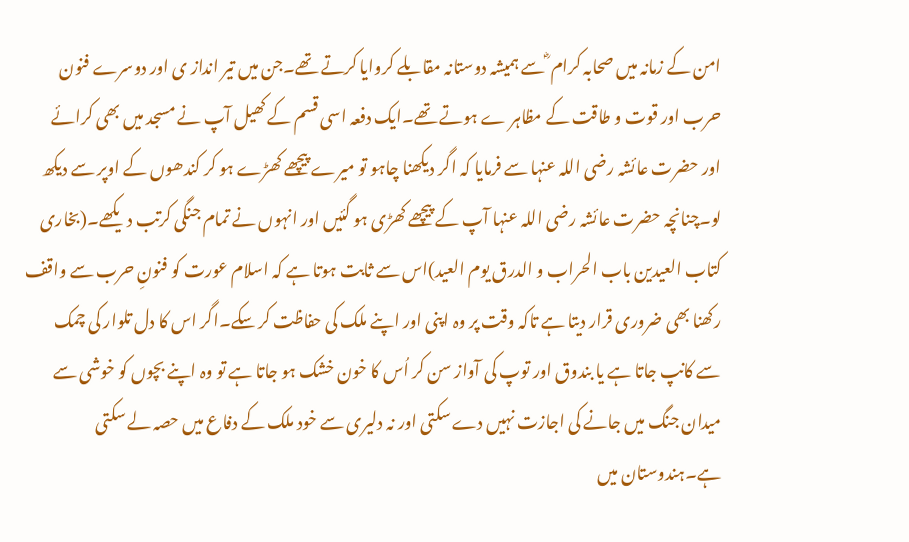امن کے زمانہ میں صحابہ کرام ؓ سے ہمیشہ دوستانہ مقابلے کروایا کرتے تھے۔جن میں تیر انداز ی اور دوسرے فنون حرب اور قوت و طاقت کے مظاہر ے ہوتے تھے۔ایک دفعہ اسی قسم کے کھیل آپ نے مسجد میں بھی کرائے اور حضرت عائشہ رضی اللہ عنہا سے فرمایا کہ اگر دیکھنا چاہو تو میرے پیچھے کھڑے ہو کر کندھوں کے اوپر سے دیکھ لو۔چنانچہ حضرت عائشہ رضی اللہ عنہا آپ کے پیچھے کھڑی ہو گئیں اور انہوں نے تمام جنگی کرتب دیکھے۔(بخاری کتاب العیدین باب الحراب و الدرق یوم العید)اس سے ثابت ہوتا ہے کہ اسلام عورت کو فنونِ حرب سے واقف رکھنا بھی ضروری قرار دیتا ہے تاکہ وقت پر وہ اپنی اور اپنے ملک کی حفاظت کر سکے۔اگر اس کا دل تلوار کی چمک سے کانپ جاتا ہے یا بندوق اور توپ کی آواز سن کر اُس کا خون خشک ہو جاتا ہے تو وہ اپنے بچوں کو خوشی سے میدان جنگ میں جانے کی اجازت نہیں دے سکتی اور نہ دلیری سے خود ملک کے دفاع میں حصہ لے سکتی ہے۔ہندوستان میں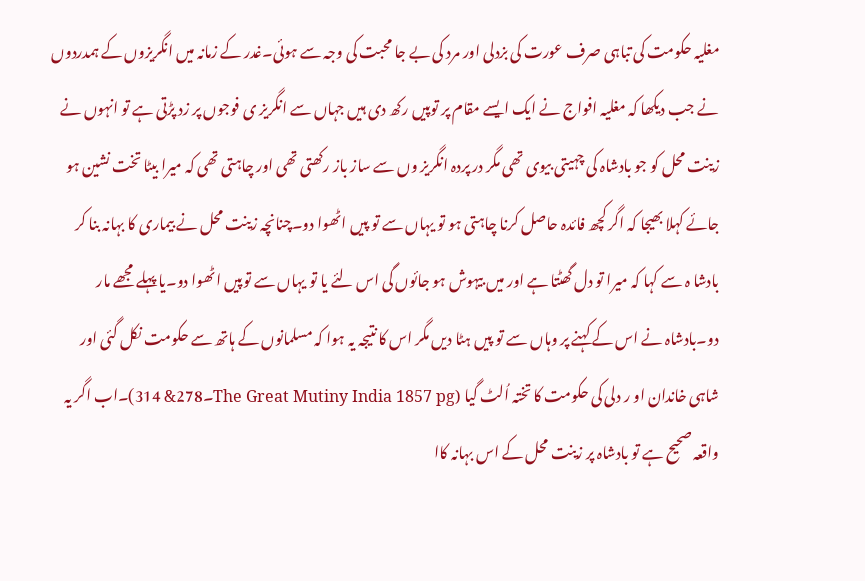مغلیہ حکومت کی تباہی صرف عورت کی بزدلی اور مرد کی بے جا محبت کی وجہ سے ہوئی۔غدر کے زمانہ میں انگریزوں کے ہمدردوں نے جب دیکھا کہ مغلیہ افواج نے ایک ایسے مقام پر توپیں رکھ دی ہیں جہاں سے انگریز ی فوجوں پر زد پڑتی ہے تو انہوں نے زینت محل کو جو بادشاہ کی چہیتی بیوی تھی مگر در پردہ انگریز وں سے ساز باز رکھتی تھی اور چاہتی تھی کہ میرا بیٹا تخت نشین ہو جائے کہلا بھیجا کہ اگر کچھ فائدہ حاصل کرنا چاہتی ہو تو یہاں سے تو پیں اٹھوا دو۔چنانچہ زینت محل نے بیماری کا بہانہ بنا کر بادشا ہ سے کہا کہ میرا تو دل گھٹتا ہے اور میں بیہوش ہو جائوں گی اس لئے یا تو یہاں سے توپیں اٹھوا دو۔یا پہلے مجھے مار دو۔بادشاہ نے اس کے کہنے پر وہاں سے تو پیں ہٹا دیں مگر اس کا نتیجہ یہ ہوا کہ مسلمانوں کے ہاتھ سے حکومت نکل گئی اور شاہی خاندان او ر دلی کی حکومت کا تختہ اُلٹ گیا (The Great Mutiny India 1857 pg۔278& 314)۔اب اگر یہ واقعہ صحیح ہے تو بادشاہ پر زینت محل کے اس بہانہ کاا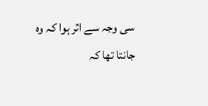سی وجہ سے اثر ہوا کہ وہ جانتا تھا کہ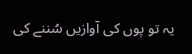یہ تو پوں کی آوازیں سُننے کی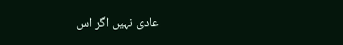عادی نہیں اگر اس